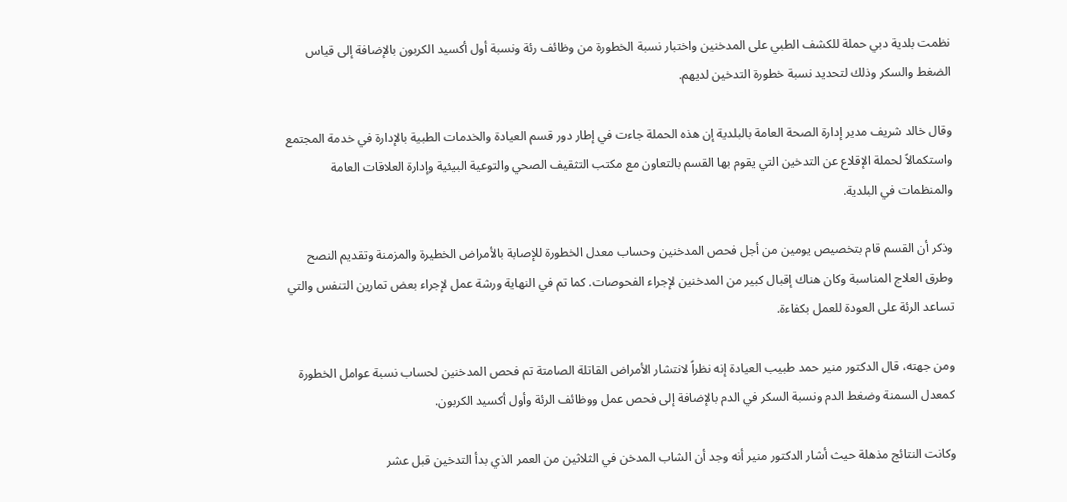نظمت بلدية دبي حملة للكشف الطبي على المدخنين واختبار نسبة الخطورة من وظائف رئة ونسبة أول أكسيد الكربون بالإضافة إلى قياس الضغط والسكر وذلك لتحديد نسبة خطورة التدخين لديهم.

وقال خالد شريف مدير إدارة الصحة العامة بالبلدية إن هذه الحملة جاءت في إطار دور قسم العيادة والخدمات الطبية بالإدارة في خدمة المجتمع واستكمالاً لحملة الإقلاع عن التدخين التي يقوم بها القسم بالتعاون مع مكتب التثقيف الصحي والتوعية البيئية وإدارة العلاقات العامة والمنظمات في البلدية.

وذكر أن القسم قام بتخصيص يومين من أجل فحص المدخنين وحساب معدل الخطورة للإصابة بالأمراض الخطيرة والمزمنة وتقديم النصح وطرق العلاج المناسبة وكان هناك إقبال كبير من المدخنين لإجراء الفحوصات. كما تم في النهاية ورشة عمل لإجراء بعض تمارين التنفس والتي تساعد الرئة على العودة للعمل بكفاءة.

ومن جهته، قال الدكتور منير حمد طبيب العيادة إنه نظراً لانتشار الأمراض القاتلة الصامتة تم فحص المدخنين لحساب نسبة عوامل الخطورة كمعدل السمنة وضغط الدم ونسبة السكر في الدم بالإضافة إلى فحص عمل ووظائف الرئة وأول أكسيد الكربون.

وكانت النتائج مذهلة حيث أشار الدكتور منير أنه وجد أن الشاب المدخن في الثلاثين من العمر الذي بدأ التدخين قبل عشر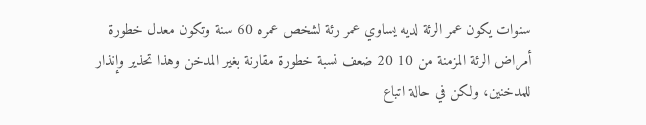سنوات يكون عمر الرئة لديه يساوي عمر رئة لشخص عمره 60 سنة وتكون معدل خطورة أمراض الرئة المزمنة من 10 20 ضعف نسبة خطورة مقارنة بغير المدخن وهذا تحذير وإنذار للمدخنين، ولكن في حالة اتباع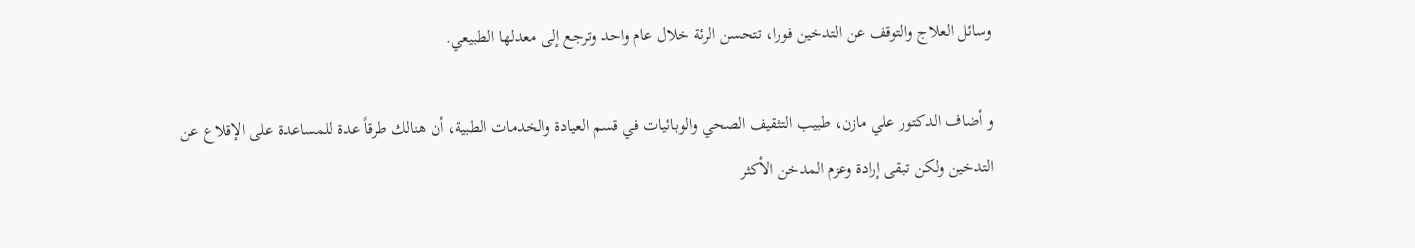وسائل العلاج والتوقف عن التدخين فورا، تتحسن الرئة خلال عام واحد وترجع إلى معدلها الطبيعي.

و أضاف الدكتور علي مازن، طبيب التثقيف الصحي والوبائيات في قسم العيادة والخدمات الطبية، أن هنالك طرقاً عدة للمساعدة على الإقلاع عن التدخين ولكن تبقى إرادة وعزم المدخن الأكثر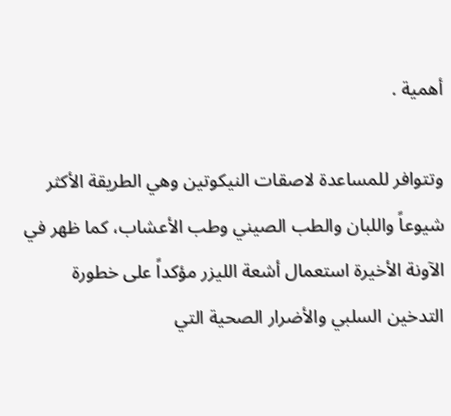أهمية .

وتتوافر للمساعدة لاصقات النيكوتين وهي الطريقة الأكثر شيوعاً واللبان والطب الصيني وطب الأعشاب، كما ظهر في الآونة الأخيرة استعمال أشعة الليزر مؤكداً على خطورة التدخين السلبي والأضرار الصحية التي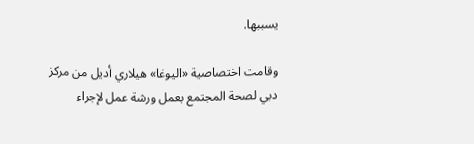يسببها.

وقامت اختصاصية «اليوغا» هيلاري أديل من مركز دبي لصحة المجتمع بعمل ورشة عمل لإجراء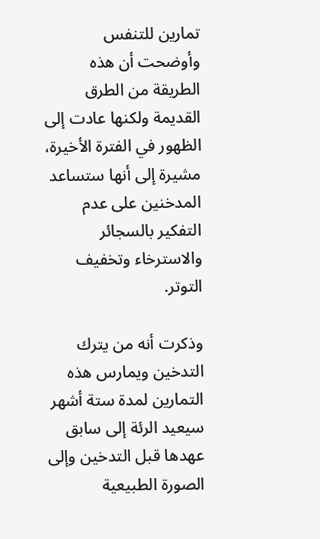تمارين للتنفس وأوضحت أن هذه الطريقة من الطرق القديمة ولكنها عادت إلى الظهور في الفترة الأخيرة، مشيرة إلى أنها ستساعد المدخنين على عدم التفكير بالسجائر والاسترخاء وتخفيف التوتر.

وذكرت أنه من يترك التدخين ويمارس هذه التمارين لمدة ستة أشهر سيعيد الرئة إلى سابق عهدها قبل التدخين وإلى الصورة الطبيعية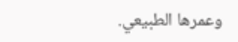وعمرها الطبيعي.